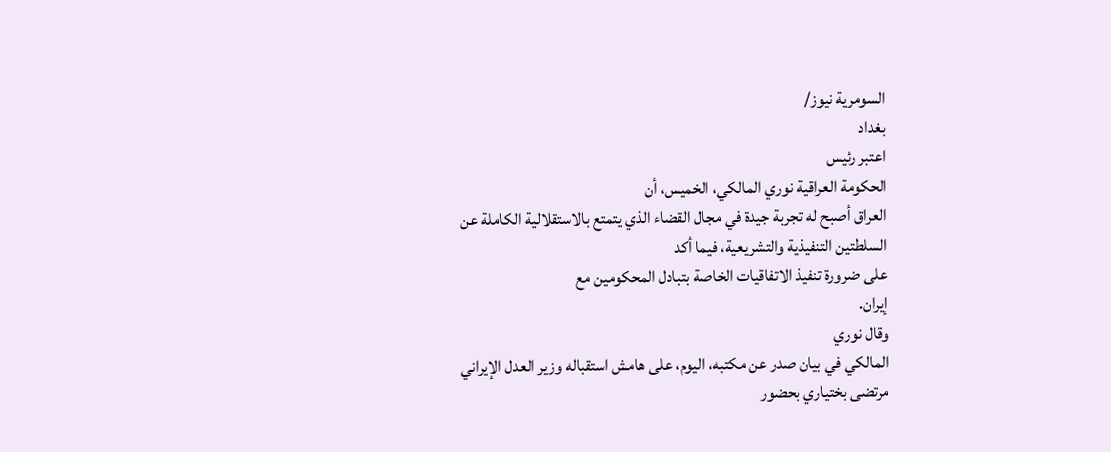السومرية نيوز/
بغداد
اعتبر رئيس
الحكومة العراقية نوري المالكي، الخميس، أن
العراق أصبح له تجربة جيدة في مجال القضاء الذي يتمتع بالاستقلالية الكاملة عن
السلطتين التنفيذية والتشريعية، فيما أكد
على ضرورة تنفيذ الاتفاقيات الخاصة بتبادل المحكومين مع
إيران.
وقال نوري
المالكي في بيان صدر عن مكتبه، اليوم، على هامش استقباله وزير العدل الإيراني
مرتضى بختياري بحضور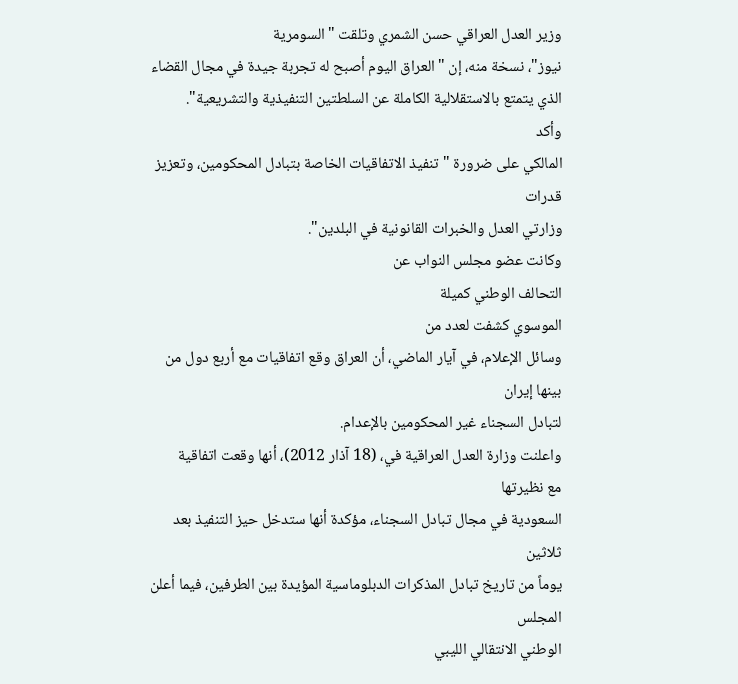وزير العدل العراقي حسن الشمري وتلقت "السومرية
نيوز"، نسخة منه، إن "العراق اليوم أصبح له تجربة جيدة في مجال القضاء
الذي يتمتع بالاستقلالية الكاملة عن السلطتين التنفيذية والتشريعية".
وأكد
المالكي على ضرورة "تنفيذ الاتفاقيات الخاصة بتبادل المحكومين، وتعزيز قدرات
وزارتي العدل والخبرات القانونية في البلدين".
وكانت عضو مجلس النواب عن
التحالف الوطني كميلة
الموسوي كشفت لعدد من
وسائل الإعلام، في آيار الماضي، أن العراق وقع اتفاقيات مع أربع دول من بينها إيران
لتبادل السجناء غير المحكومين بالإعدام.
واعلنت وزارة العدل العراقية في، (18 آذار 2012)، أنها وقعت اتفاقية
مع نظيرتها
السعودية في مجال تبادل السجناء، مؤكدة أنها ستدخل حيز التنفيذ بعد ثلاثين
يوماً من تاريخ تبادل المذكرات الدبلوماسية المؤيدة بين الطرفين، فيما أعلن المجلس
الوطني الانتقالي الليبي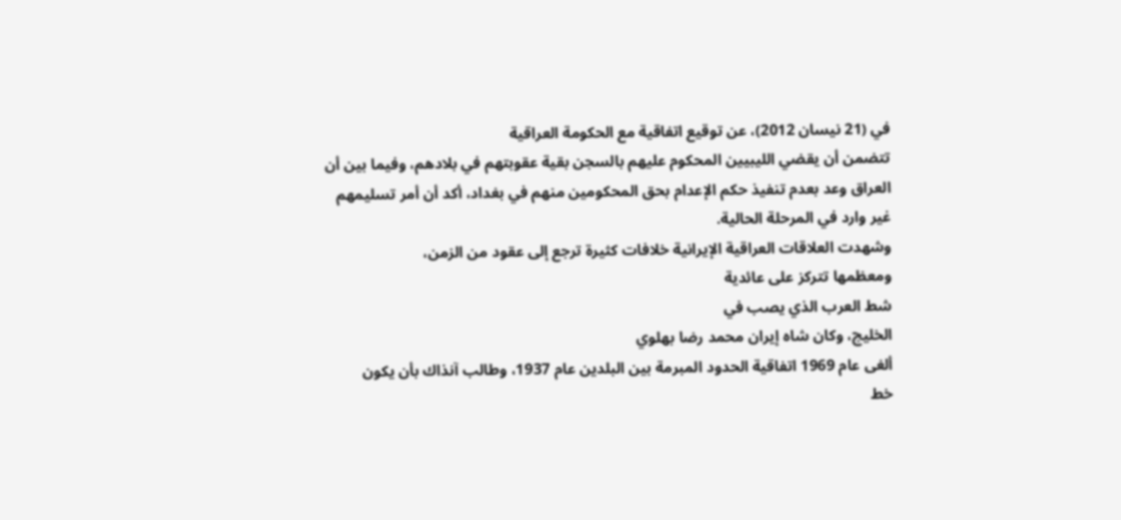في (21 نيسان 2012)، عن توقيع اتفاقية مع الحكومة العراقية
تتضمن أن يقضي الليبيين المحكوم عليهم بالسجن بقية عقوبتهم في بلادهم، وفيما بين أن
العراق وعد بعدم تنفيذ حكم الإعدام بحق المحكومين منهم في بغداد، أكد أن أمر تسليمهم
غير وارد في المرحلة الحالية.
وشهدت العلاقات العراقية الإيرانية خلافات كثيرة ترجع إلى عقود من الزمن،
ومعظمها تتركز على عائدية
شط العرب الذي يصب في
الخليج، وكان شاه إيران محمد رضا بهلوي
ألغى عام 1969 اتفاقية الحدود المبرمة بين البلدين عام 1937، وطالب آنذاك بأن يكون
خط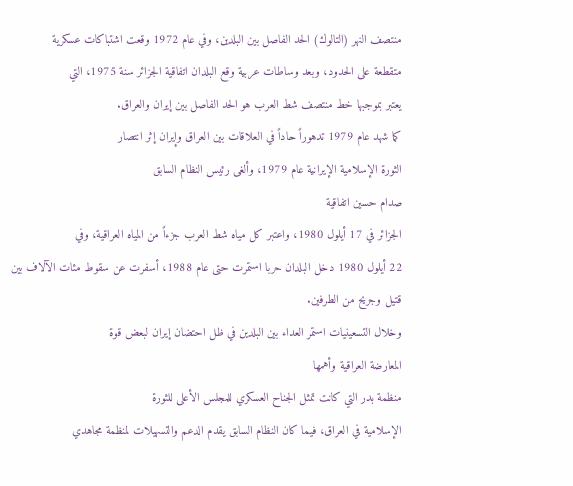منتصف النهر (التالوك) الحد الفاصل بين البلدين، وفي عام 1972 وقعت اشتباكات عسكرية
متقطعة على الحدود، وبعد وساطات عربية وقع البلدان اتفاقية الجزائر سنة 1975، التي
يعتبر بموجبها خط منتصف شط العرب هو الحد الفاصل بين إيران والعراق.
كما شهد عام 1979 تدهوراً حاداً في العلاقات بين العراق وإيران إثر انتصار
الثورة الإسلامية الإيرانية عام 1979، وألغى رئيس النظام السابق
صدام حسين اتفاقية
الجزائر في 17 أيلول 1980، واعتبر كل مياه شط العرب جزءاً من المياه العراقية، وفي
22 أيلول 1980 دخل البلدان حربا استمرت حتى عام 1988، أسفرت عن سقوط مئات الآلاف بين
قتيل وجريح من الطرفين.
وخلال التسعينيات استمر العداء بين البلدين في ظل احتضان إيران لبعض قوة
المعارضة العراقية وأهمها
منظمة بدر التي كانت تمثل الجناح العسكري للمجلس الأعلى للثورة
الإسلامية في العراق، فيما كان النظام السابق يقدم الدعم والتسهيلات لمنظمة مجاهدي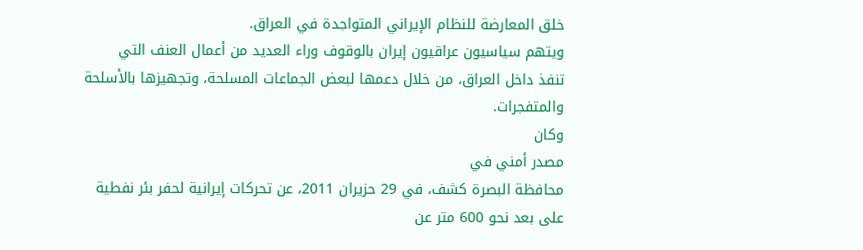خلق المعارضة للنظام الإيراني المتواجدة في العراق.
ويتهم سياسيون عراقيون إيران بالوقوف وراء العديد من أعمال العنف التي
تنفذ داخل العراق، من خلال دعمها لبعض الجماعات المسلحة، وتجهيزها بالأسلحة والمتفجرات.
وكان
مصدر أمني في
محافظة البصرة كشف، في 29 حزيران 2011، عن تحركات إيرانية لحفر بئر نفطية
على بعد نحو 600 متر عن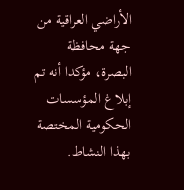الأراضي العراقية من
جهة محافظة
البصرة، مؤكدا أنه تم إبلاغ المؤسسات الحكومية المختصة بهذا النشاط.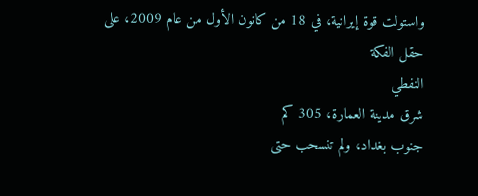واستولت قوة إيرانية، في 18 من كانون الأول من عام 2009، على حقل الفكة
النفطي
شرق مدينة العمارة، 305 كم
جنوب بغداد، ولم تنسحب حتى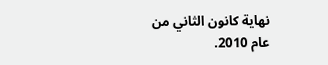نهاية كانون الثاني من
عام 2010.